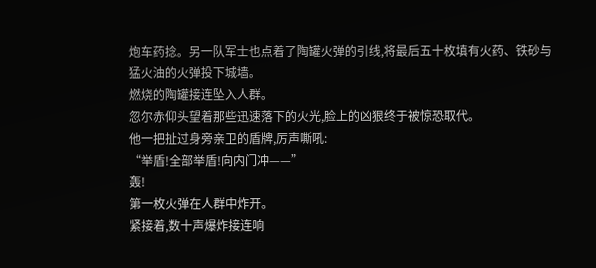炮车药捻。另一队军士也点着了陶罐火弹的引线,将最后五十枚填有火药、铁砂与猛火油的火弹投下城墙。
燃烧的陶罐接连坠入人群。
忽尔赤仰头望着那些迅速落下的火光,脸上的凶狠终于被惊恐取代。
他一把扯过身旁亲卫的盾牌,厉声嘶吼:
“举盾!全部举盾!向内门冲——”
轰!
第一枚火弹在人群中炸开。
紧接着,数十声爆炸接连响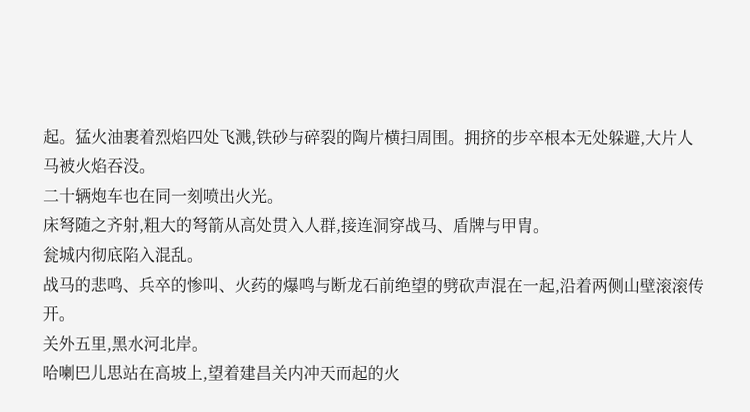起。猛火油裹着烈焰四处飞溅,铁砂与碎裂的陶片横扫周围。拥挤的步卒根本无处躲避,大片人马被火焰吞没。
二十辆炮车也在同一刻喷出火光。
床弩随之齐射,粗大的弩箭从高处贯入人群,接连洞穿战马、盾牌与甲胄。
瓮城内彻底陷入混乱。
战马的悲鸣、兵卒的惨叫、火药的爆鸣与断龙石前绝望的劈砍声混在一起,沿着两侧山壁滚滚传开。
关外五里,黑水河北岸。
哈喇巴儿思站在高坡上,望着建昌关内冲天而起的火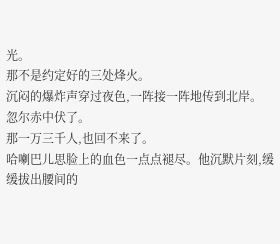光。
那不是约定好的三处烽火。
沉闷的爆炸声穿过夜色,一阵接一阵地传到北岸。
忽尔赤中伏了。
那一万三千人,也回不来了。
哈喇巴儿思脸上的血色一点点褪尽。他沉默片刻,缓缓拔出腰间的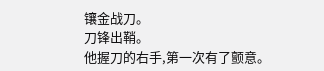镶金战刀。
刀锋出鞘。
他握刀的右手,第一次有了颤意。